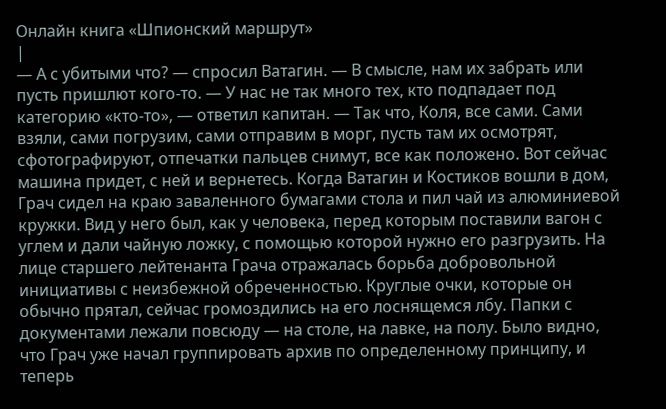Онлайн книга «Шпионский маршрут»
|
— А с убитыми что? — спросил Ватагин. — В смысле, нам их забрать или пусть пришлют кого-то. — У нас не так много тех, кто подпадает под категорию «кто-то», — ответил капитан. — Так что, Коля, все сами. Сами взяли, сами погрузим, сами отправим в морг, пусть там их осмотрят, сфотографируют, отпечатки пальцев снимут, все как положено. Вот сейчас машина придет, с ней и вернетесь. Когда Ватагин и Костиков вошли в дом, Грач сидел на краю заваленного бумагами стола и пил чай из алюминиевой кружки. Вид у него был, как у человека, перед которым поставили вагон с углем и дали чайную ложку, с помощью которой нужно его разгрузить. На лице старшего лейтенанта Грача отражалась борьба добровольной инициативы с неизбежной обреченностью. Круглые очки, которые он обычно прятал, сейчас громоздились на его лоснящемся лбу. Папки с документами лежали повсюду — на столе, на лавке, на полу. Было видно, что Грач уже начал группировать архив по определенному принципу, и теперь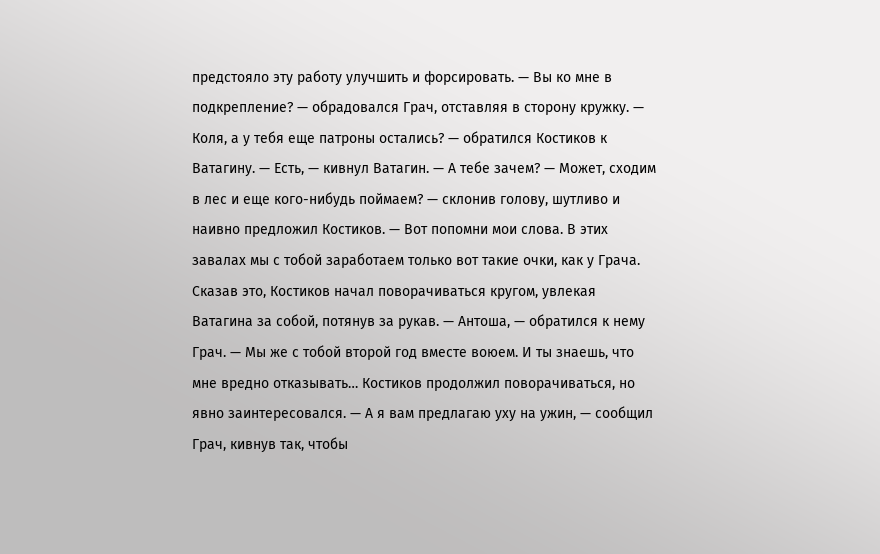предстояло эту работу улучшить и форсировать. — Вы ко мне в подкрепление? — обрадовался Грач, отставляя в сторону кружку. — Коля, а у тебя еще патроны остались? — обратился Костиков к Ватагину. — Есть, — кивнул Ватагин. — А тебе зачем? — Может, сходим в лес и еще кого-нибудь поймаем? — склонив голову, шутливо и наивно предложил Костиков. — Вот попомни мои слова. В этих завалах мы с тобой заработаем только вот такие очки, как у Грача. Сказав это, Костиков начал поворачиваться кругом, увлекая Ватагина за собой, потянув за рукав. — Антоша, — обратился к нему Грач. — Мы же с тобой второй год вместе воюем. И ты знаешь, что мне вредно отказывать… Костиков продолжил поворачиваться, но явно заинтересовался. — А я вам предлагаю уху на ужин, — сообщил Грач, кивнув так, чтобы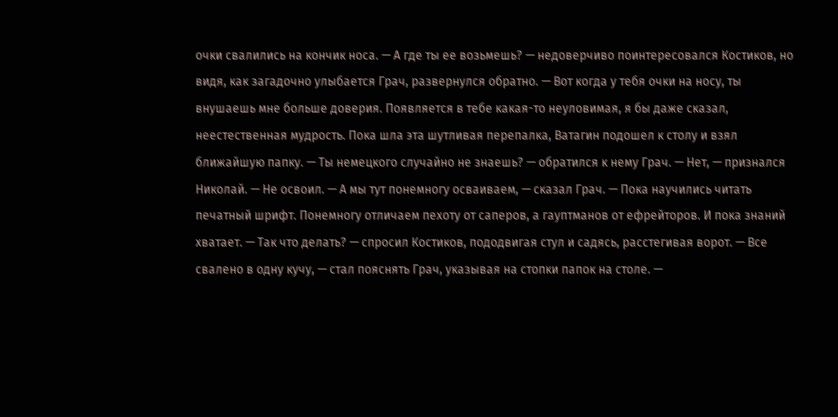очки свалились на кончик носа. — А где ты ее возьмешь? — недоверчиво поинтересовался Костиков, но видя, как загадочно улыбается Грач, развернулся обратно. — Вот когда у тебя очки на носу, ты внушаешь мне больше доверия. Появляется в тебе какая-то неуловимая, я бы даже сказал, неестественная мудрость. Пока шла эта шутливая перепалка, Ватагин подошел к столу и взял ближайшую папку. — Ты немецкого случайно не знаешь? — обратился к нему Грач. — Нет, — признался Николай. — Не освоил. — А мы тут понемногу осваиваем, — сказал Грач. — Пока научились читать печатный шрифт. Понемногу отличаем пехоту от саперов, а гауптманов от ефрейторов. И пока знаний хватает. — Так что делать? — спросил Костиков, пододвигая стул и садясь, расстегивая ворот. — Все свалено в одну кучу, — стал пояснять Грач, указывая на стопки папок на столе. —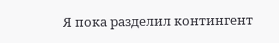Я пока разделил контингент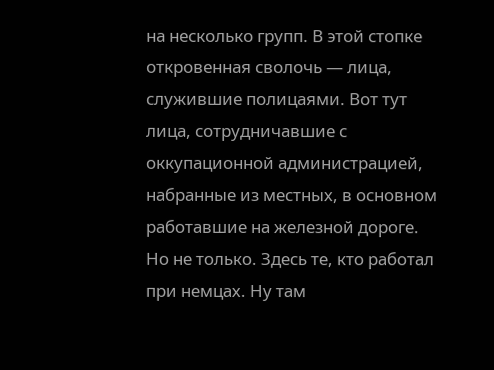на несколько групп. В этой стопке откровенная сволочь — лица, служившие полицаями. Вот тут лица, сотрудничавшие с оккупационной администрацией, набранные из местных, в основном работавшие на железной дороге. Но не только. Здесь те, кто работал при немцах. Ну там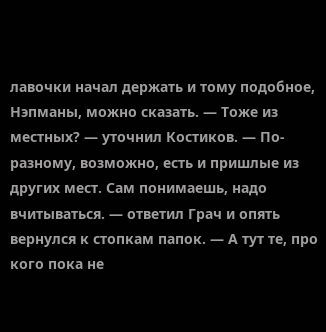лавочки начал держать и тому подобное, Нэпманы, можно сказать. — Тоже из местных? — уточнил Костиков. — По-разному, возможно, есть и пришлые из других мест. Сам понимаешь, надо вчитываться. — ответил Грач и опять вернулся к стопкам папок. — А тут те, про кого пока не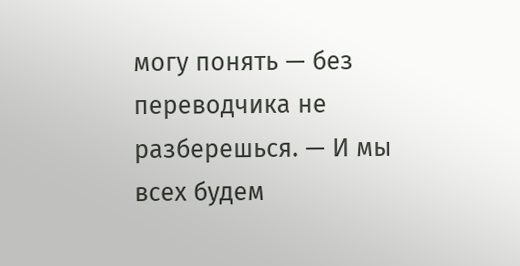могу понять — без переводчика не разберешься. — И мы всех будем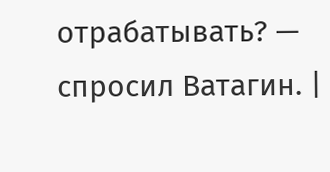отрабатывать? — спросил Ватагин. |